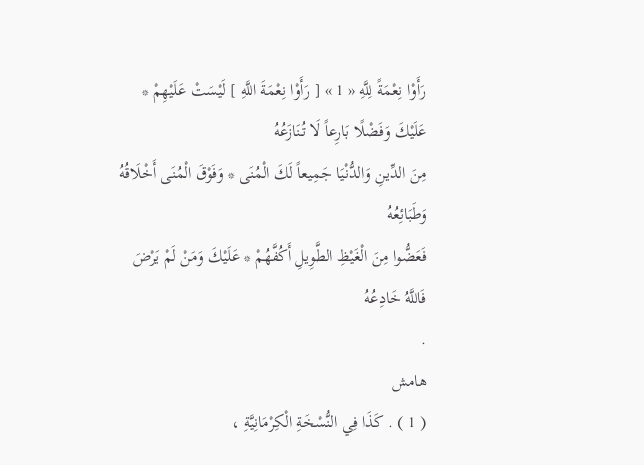رَأَوْا نِعْمَةً لِلَّهِ « 1 » [ رَأَوْا نِعْمَةَ اللَّهِ ] لَيْسَتْ عَلَيْهِمْ * عَلَيْكَ وَفَضْلًا بَارِعاً لَا تُنَازَعُهُ
مِنَ الدِّينِ وَالدُّنْيَا جَمِيعاً لَكَ الْمُنَى * وَفَوْقَ الْمُنَى أَخْلَاقُهُ وَطَبَائِعُهُ
فَعَضُّوا مِنَ الْغَيْظِ الطَّوِيلِ أَكُفَّهُمْ * عَلَيْكَ وَمَنْ لَمْ يَرْضَ فَاللَّهُ خَادِعُهُ
.
هامش
( 1 ) . كَذَا فِي النُّسْخَةِ الْكِرْمَانِيَّةِ ،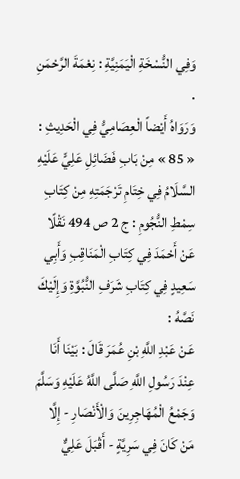وَفِي النُّسْخَةِ الْيَمَنِيَّةِ : نِعْمَةَ الرَّحْمَنِ .
وَرَوَاهُ أَيْضاً الْعِصَامِيُّ فِي الْحَدِيثِ : « 85 » مِنْ بَابِ فَضَائِلِ عَلِيٍّ عَلَيْهِ السَّلَامُ فِي خِتَامِ تَرْجَمَتِهِ مِنْ كِتَابِ سِمْطِ النُّجُومِ : ج 2 ص 494 نَقْلًا عَنْ أَحْمَدَ فِي كِتَابِ الْمَنَاقِبِ وَأَبِي سَعِيدٍ فِي كِتَابِ شَرَفِ النُّبُوَّةِ وَإِلَيْكَ نَصَّهُ :
عَنْ عَبْدِ اللَّهِ بْنِ عُمَرَ قَالَ : بَيْنَا أَنَا عِنْدَ رَسُولِ اللَّهِ صَلَّى اللَّهُ عَلَيْهِ وَسَلَّمَ وَجَمْعُ الْمُهَاجِرِينَ وَالْأَنْصَارِ - إِلَّا مَنْ كَانَ فِي سَرِيَّةٍ - أَقْبَلَ عَلِيٌّ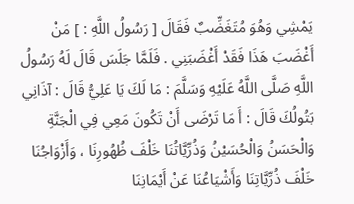يَمْشِي وَهُوَ مُتَغَضِّبٌ فَقَالَ [ رَسُولُ اللَّهِ : ] مَنْ أَغْضَبَ هَذَا فَقَدْ أَغْضَبَنِي . فَلَمَّا جَلَسَ قَالَ لَهُ رَسُولُ اللَّهِ صَلَّى اللَّهُ عَلَيْهِ وَسَلَّمَ : مَا لَكَ يَا عَلِيُّ قَالَ : آذَانِي بَتُولُكَ قَالَ : أَ مَا تَرْضَى أَنْ تَكُونَ مَعِي فِي الْجَنَّةِ وَالْحَسَنُ وَالْحُسَيْنُ وَذُرِّيَّاتُنَا خَلْفَ ظُهُورِنَا ، وَأَزْوَاجُنَا خَلْفَ ذُرِّيَّاتِنَا وَأَشْيَاعُنَا عَنْ أَيْمَانِنَا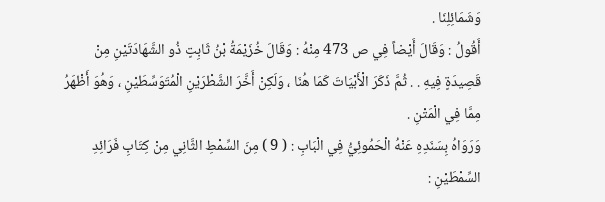وَشَمَائِلِنَا .
أَقُولُ : وَقَالَ أَيْضاً فِي ص 473 مِنْهُ : وَقَالَ خُزَيْمَةُ بْنُ ثَابِتٍ ذُو الشَّهَادَتَيْنِ مِنْ قَصِيدَةٍ فِيهِ . . ثُمَّ ذَكَرَ الْأَبْيَاتَ كَمَا هُنَا ، وَلَكِنْ أَخَّرَ الشَّطْرَيْنِ الْمُتَوَسِّطَيْنِ ، وَهُوَ أَظْهَرُ مِمَّا فِي الْمَتْنِ .
وَرَوَاهُ بِسَنَدِهِ عَنْهُ الْحَمُوئِيُّ فِي الْبَابِ : ( 9 ) مِنَ السِّمْطِ الثَّانِي مِنْ كِتَابِ فَرَائِدِ السِّمْطَيْنِ :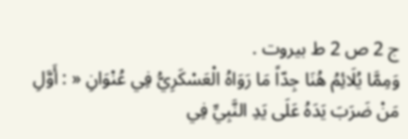ج 2 ص 2 ط بيروت .
وَمِمَّا يُلَائِمُ هُنَا جِدّاً مَا رَوَاهُ الْعَسْكَرِيُّ فِي عُنْوَانِ « : أَوَّلِ مَنْ ضَرَبَ يَدَهُ عَلَى يَدِ النَّبِيِّ فِي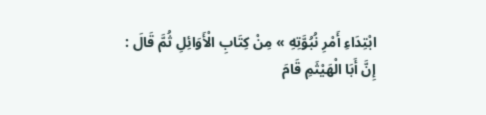ابْتِدَاءِ أَمْرِ نُبُوَّتِهِ » مِنْ كِتَابِ الْأَوَائِلِ ثُمَّ قَالَ :
إِنَّ أَبَا الْهَيْثَمِ قَامَ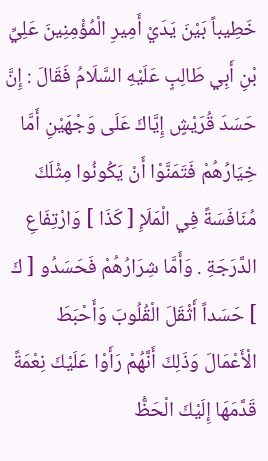خَطِيباً بَيْنَ يَدَيْ أَمِيرِ الْمُؤْمِنِينَ عَلِيِّ بْنِ أَبِي طَالِبٍ عَلَيْهِ السَّلَامُ فَقَالَ : إِنَّ حَسَدَ قُرَيْشٍ إِيَّاكَ عَلَى وَجْهَيْنِ أَمَّا خِيَارُهُمْ فَتَمَنَّوْا أَنْ يَكُونُوا مِثْلَكَ مُنَافَسَةً فِي الْمَلَإِ [ كَذَا ] وَارْتِفَاعِ الدَّرَجَةِ . وَأَمَّا شِرَارُهُمْ فَحَسَدُو [ كَ ] حَسَداً أَثْقَلَ الْقُلُوبَ وَأَحْبَطَ الْأَعْمَالَ وَذَلِكَ أَنَّهُمْ رَأَوْا عَلَيْكَ نِعْمَةً قَدَّمَهَا إِلَيْكَ الْحَظُّ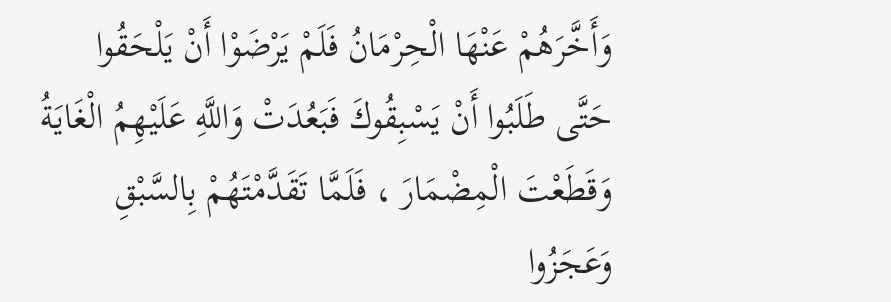وَأَخَّرَهُمْ عَنْهَا الْحِرْمَانُ فَلَمْ يَرْضَوْا أَنْ يَلْحَقُوا حَتَّى طَلَبُوا أَنْ يَسْبِقُوكَ فَبَعُدَتْ وَاللَّهِ عَلَيْهِمُ الْغَايَةُ وَقَطَعْتَ الْمِضْمَارَ ، فَلَمَّا تَقَدَّمْتَهُمْ بِالسَّبْقِ وَعَجَزُوا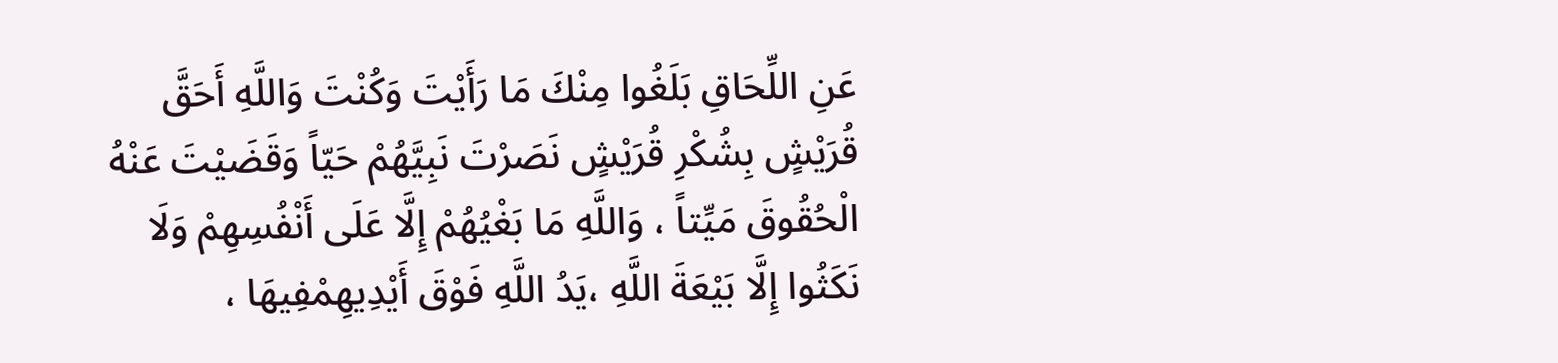عَنِ اللِّحَاقِ بَلَغُوا مِنْكَ مَا رَأَيْتَ وَكُنْتَ وَاللَّهِ أَحَقَّ قُرَيْشٍ بِشُكْرِ قُرَيْشٍ نَصَرْتَ نَبِيَّهُمْ حَيّاً وَقَضَيْتَ عَنْهُ الْحُقُوقَ مَيِّتاً ، وَاللَّهِ مَا بَغْيُهُمْ إِلَّا عَلَى أَنْفُسِهِمْ وَلَا نَكَثُوا إِلَّا بَيْعَةَ اللَّهِ ،يَدُ اللَّهِ فَوْقَ أَيْدِيهِمْفِيهَا ،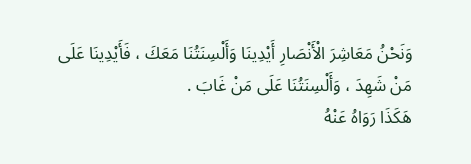وَنَحْنُ مَعَاشِرَ الْأَنْصَارِ أَيْدِينَا وَأَلْسِنَتُنَا مَعَكَ ، فَأَيْدِينَا عَلَى مَنْ شَهِدَ ، وَأَلْسِنَتُنَا عَلَى مَنْ غَابَ .
هَكَذَا رَوَاهُ عَنْهُ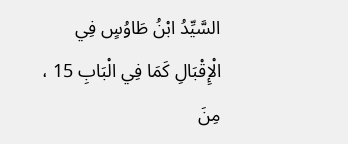السَّيِّدُ ابْنُ طَاوُسٍ فِي الْإِقْبَالِ كَمَا فِي الْبَابِ 15 ، مِنَ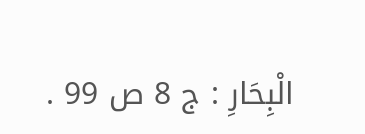الْبِحَارِ : ج 8 ص 99 .